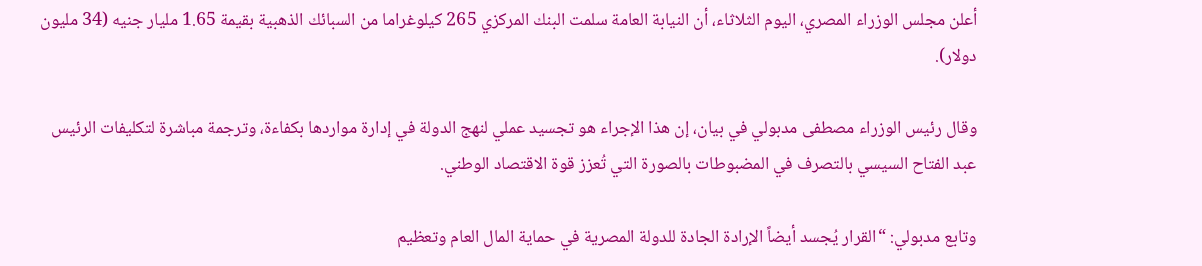أعلن مجلس الوزراء المصري، اليوم الثلاثاء، أن النيابة العامة سلمت البنك المركزي 265 كيلوغراما من السبائك الذهبية بقيمة 1.65 مليار جنيه (34 مليون دولار).

وقال رئيس الوزراء مصطفى مدبولي في بيان، إن هذا الإجراء هو تجسيد عملي لنهج الدولة في إدارة مواردها بكفاءة، وترجمة مباشرة لتكليفات الرئيس عبد الفتاح السيسي بالتصرف في المضبوطات بالصورة التي تُعزز قوة الاقتصاد الوطني.

وتابع مدبولي: “القرار يُجسد أيضاً الإرادة الجادة للدولة المصرية في حماية المال العام وتعظيم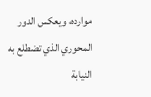موارده، ويعكس الدور المحوري الذي تضطلع به النيابة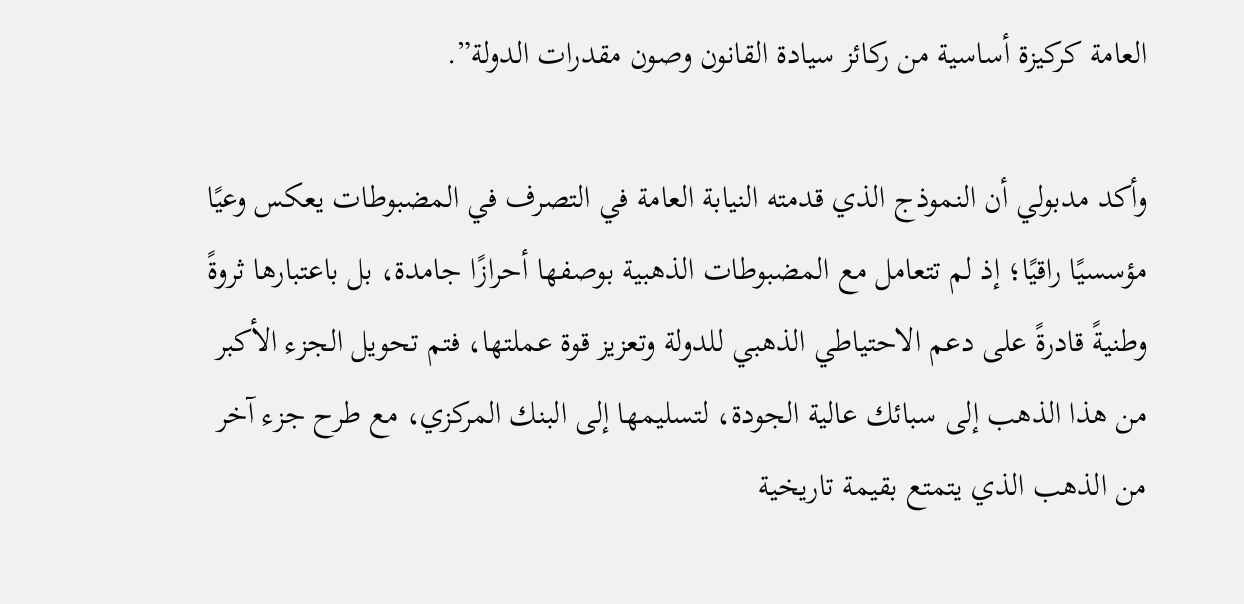العامة كركيزة أساسية من ركائز سيادة القانون وصون مقدرات الدولة”.

وأكد مدبولي أن النموذج الذي قدمته النيابة العامة في التصرف في المضبوطات يعكس وعيًا مؤسسيًا راقيًا؛ إذ لم تتعامل مع المضبوطات الذهبية بوصفها أحرازًا جامدة، بل باعتبارها ثروةً وطنيةً قادرةً على دعم الاحتياطي الذهبي للدولة وتعزيز قوة عملتها، فتم تحويل الجزء الأكبر من هذا الذهب إلى سبائك عالية الجودة، لتسليمها إلى البنك المركزي، مع طرح جزء آخر من الذهب الذي يتمتع بقيمة تاريخية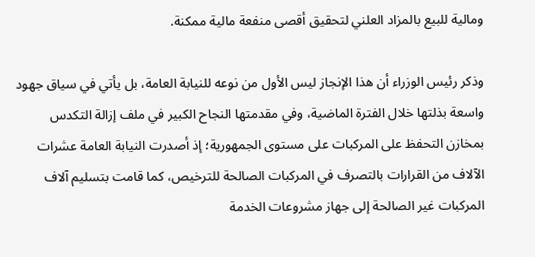ومالية للبيع بالمزاد العلني لتحقيق أقصى منفعة مالية ممكنة.

وذكر رئيس الوزراء أن هذا الإنجاز ليس الأول من نوعه للنيابة العامة، بل يأتي في سياق جهود واسعة بذلتها خلال الفترة الماضية، وفي مقدمتها النجاح الكبير في ملف إزالة التكدس بمخازن التحفظ على المركبات على مستوى الجمهورية؛ إذ أصدرت النيابة العامة عشرات الآلاف من القرارات بالتصرف في المركبات الصالحة للترخيص، كما قامت بتسليم آلاف المركبات غير الصالحة إلى جهاز مشروعات الخدمة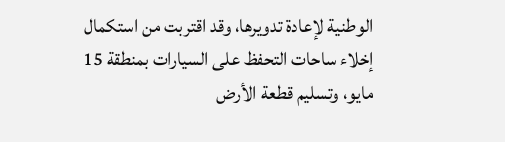الوطنية لإعادة تدويرها، وقد اقتربت من استكمال إخلاء ساحات التحفظ على السيارات بمنطقة 15 مايو، وتسليم قطعة الأرض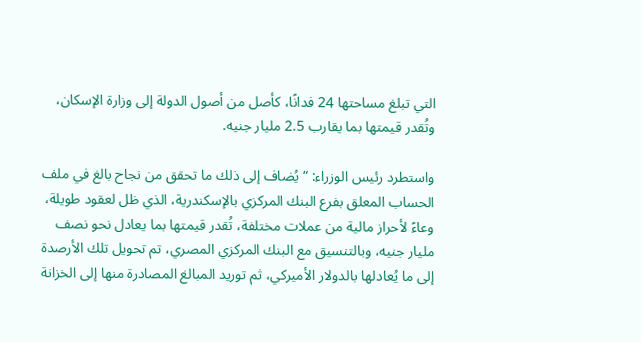التي تبلغ مساحتها 24 فدانًا، كأصل من أصول الدولة إلى وزارة الإسكان، وتُقدر قيمتها بما يقارب 2.5 مليار جنيه.

واستطرد رئيس الوزراء: “يُضاف إلى ذلك ما تحقق من نجاح بالغ في ملف الحساب المعلق بفرع البنك المركزي بالإسكندرية، الذي ظل لعقود طويلة، وعاءً لأحراز مالية من عملات مختلفة، تُقدر قيمتها بما يعادل نحو نصف مليار جنيه، وبالتنسيق مع البنك المركزي المصري، تم تحويل تلك الأرصدة إلى ما يُعادلها بالدولار الأميركي، ثم توريد المبالغ المصادرة منها إلى الخزانة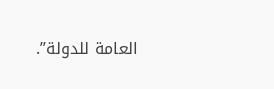العامة للدولة”.